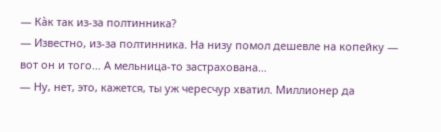— Ка̀к так из-за полтинника?
— Известно, из-за полтинника. На низу помол дешевле на копейку — вот он и того… А мельница-то застрахована…
— Ну, нет, это, кажется, ты уж чересчур хватил. Миллионер да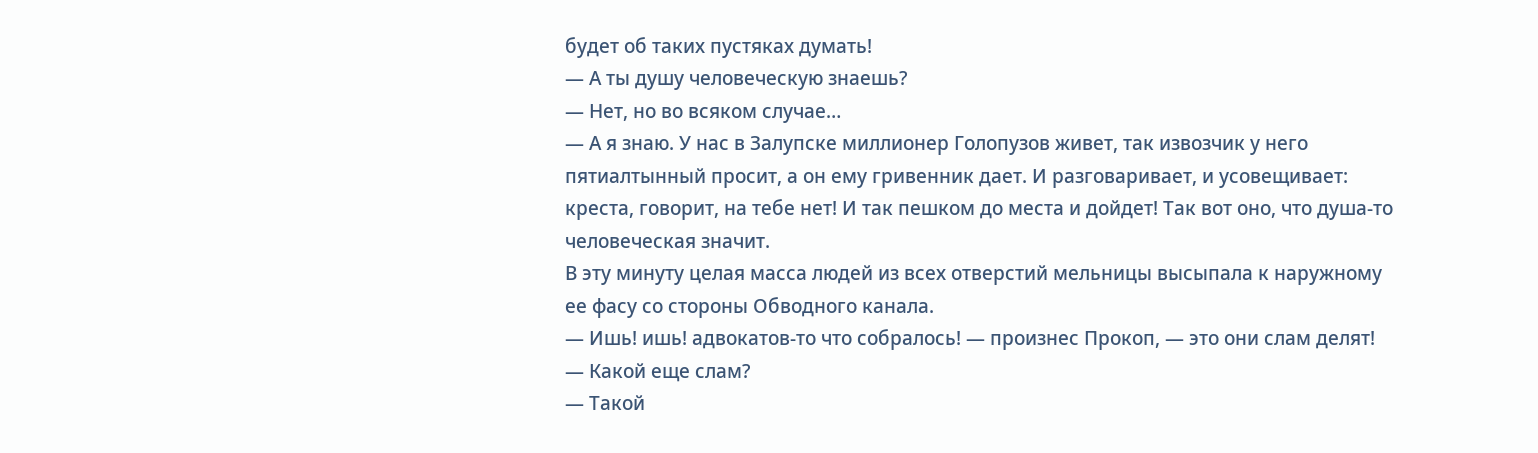будет об таких пустяках думать!
— А ты душу человеческую знаешь?
— Нет, но во всяком случае…
— А я знаю. У нас в Залупске миллионер Голопузов живет, так извозчик у него пятиалтынный просит, а он ему гривенник дает. И разговаривает, и усовещивает: креста, говорит, на тебе нет! И так пешком до места и дойдет! Так вот оно, что душа-то человеческая значит.
В эту минуту целая масса людей из всех отверстий мельницы высыпала к наружному ее фасу со стороны Обводного канала.
— Ишь! ишь! адвокатов-то что собралось! — произнес Прокоп, — это они слам делят!
— Какой еще слам?
— Такой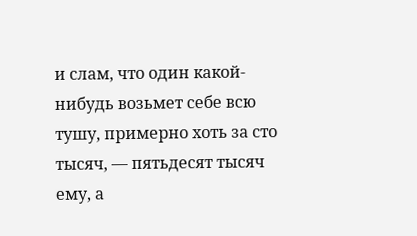и слам, что один какой-нибудь возьмет себе всю тушу, примерно хоть за сто тысяч, — пятьдесят тысяч ему, а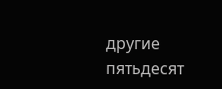другие пятьдесят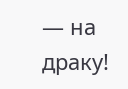— на драку!